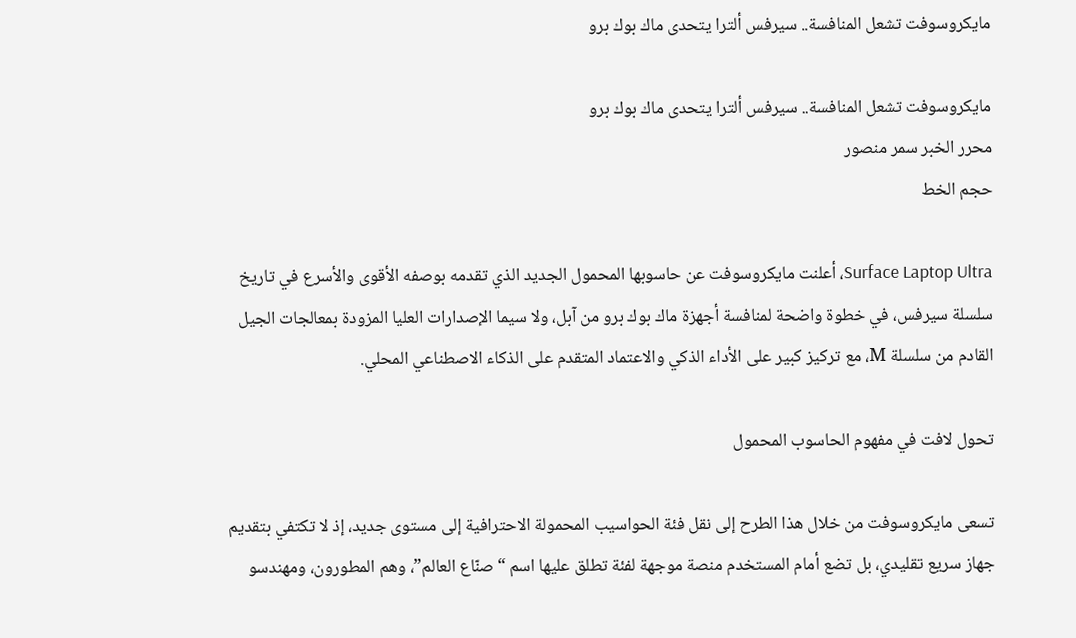مايكروسوفت تشعل المنافسة.. سيرفس ألترا يتحدى ماك بوك برو

مايكروسوفت تشعل المنافسة.. سيرفس ألترا يتحدى ماك بوك برو
محرر الخبر سمر منصور
حجم الخط

Surface Laptop Ultra، أعلنت مايكروسوفت عن حاسوبها المحمول الجديد الذي تقدمه بوصفه الأقوى والأسرع في تاريخ سلسلة سيرفس، في خطوة واضحة لمنافسة أجهزة ماك بوك برو من آبل، ولا سيما الإصدارات العليا المزودة بمعالجات الجيل القادم من سلسلة M، مع تركيز كبير على الأداء الذكي والاعتماد المتقدم على الذكاء الاصطناعي المحلي.

تحول لافت في مفهوم الحاسوب المحمول

تسعى مايكروسوفت من خلال هذا الطرح إلى نقل فئة الحواسيب المحمولة الاحترافية إلى مستوى جديد، إذ لا تكتفي بتقديم جهاز سريع تقليدي، بل تضع أمام المستخدم منصة موجهة لفئة تطلق عليها اسم “صنّاع العالم”، وهم المطورون، ومهندسو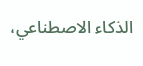الذكاء الاصطناعي،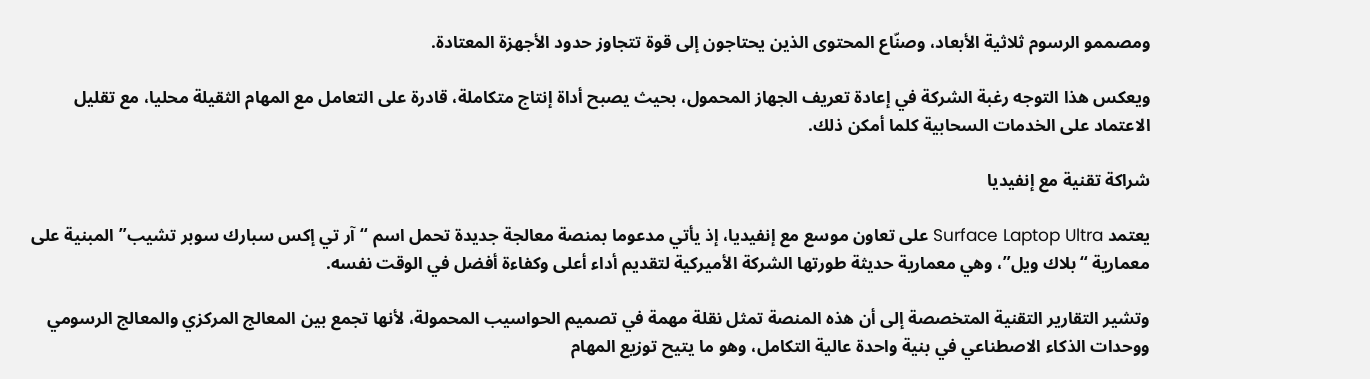ومصممو الرسوم ثلاثية الأبعاد، وصنّاع المحتوى الذين يحتاجون إلى قوة تتجاوز حدود الأجهزة المعتادة.

ويعكس هذا التوجه رغبة الشركة في إعادة تعريف الجهاز المحمول، بحيث يصبح أداة إنتاج متكاملة، قادرة على التعامل مع المهام الثقيلة محليا، مع تقليل الاعتماد على الخدمات السحابية كلما أمكن ذلك.

شراكة تقنية مع إنفيديا

يعتمد Surface Laptop Ultra على تعاون موسع مع إنفيديا، إذ يأتي مدعوما بمنصة معالجة جديدة تحمل اسم “آر تي إكس سبارك سوبر تشيب” المبنية على معمارية “بلاك ويل”، وهي معمارية حديثة طورتها الشركة الأميركية لتقديم أداء أعلى وكفاءة أفضل في الوقت نفسه.

وتشير التقارير التقنية المتخصصة إلى أن هذه المنصة تمثل نقلة مهمة في تصميم الحواسيب المحمولة، لأنها تجمع بين المعالج المركزي والمعالج الرسومي ووحدات الذكاء الاصطناعي في بنية واحدة عالية التكامل، وهو ما يتيح توزيع المهام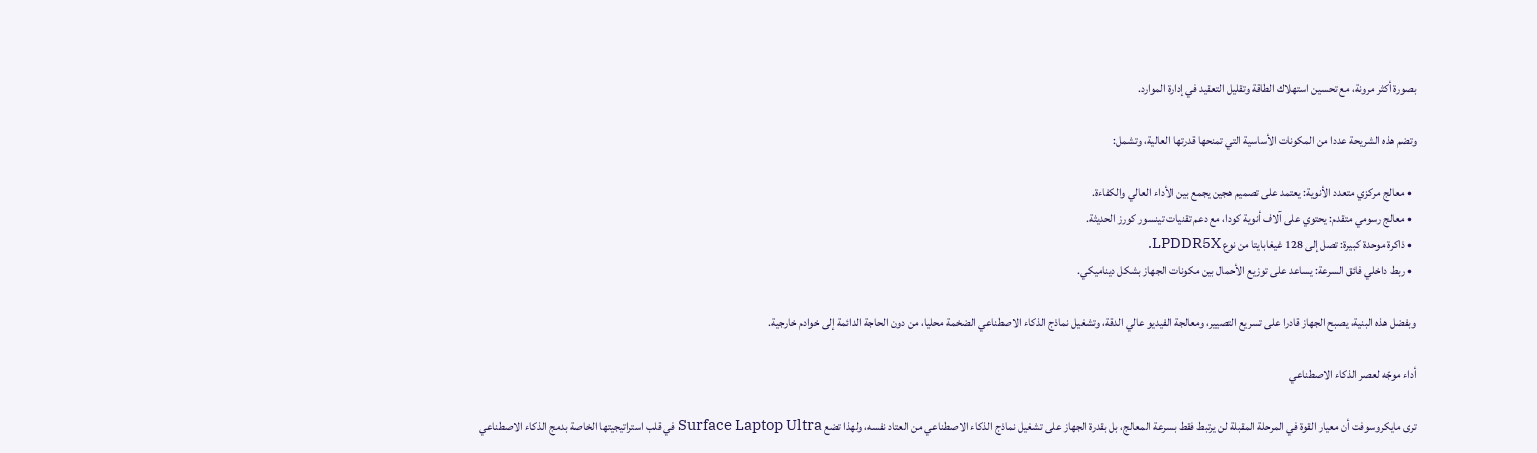بصورة أكثر مرونة، مع تحسين استهلاك الطاقة وتقليل التعقيد في إدارة الموارد.

وتضم هذه الشريحة عددا من المكونات الأساسية التي تمنحها قدرتها العالية، وتشمل:

  • معالج مركزي متعدد الأنوية: يعتمد على تصميم هجين يجمع بين الأداء العالي والكفاءة.
  • معالج رسومي متقدم: يحتوي على آلاف أنوية كودا، مع دعم تقنيات تينسور كورز الحديثة.
  • ذاكرة موحدة كبيرة: تصل إلى 128 غيغابايتا من نوع LPDDR5X.
  • ربط داخلي فائق السرعة: يساعد على توزيع الأحمال بين مكونات الجهاز بشكل ديناميكي.

وبفضل هذه البنية، يصبح الجهاز قادرا على تسريع التصيير، ومعالجة الفيديو عالي الدقة، وتشغيل نماذج الذكاء الاصطناعي الضخمة محليا، من دون الحاجة الدائمة إلى خوادم خارجية.

أداء موجّه لعصر الذكاء الاصطناعي

ترى مايكروسوفت أن معيار القوة في المرحلة المقبلة لن يرتبط فقط بسرعة المعالج، بل بقدرة الجهاز على تشغيل نماذج الذكاء الاصطناعي من العتاد نفسه، ولهذا تضع Surface Laptop Ultra في قلب استراتيجيتها الخاصة بدمج الذكاء الاصطناعي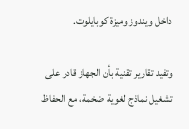داخل ويندوز وميزة كوبايلوت.

وتفيد تقارير تقنية بأن الجهاز قادر على تشغيل نماذج لغوية ضخمة، مع الحفاظ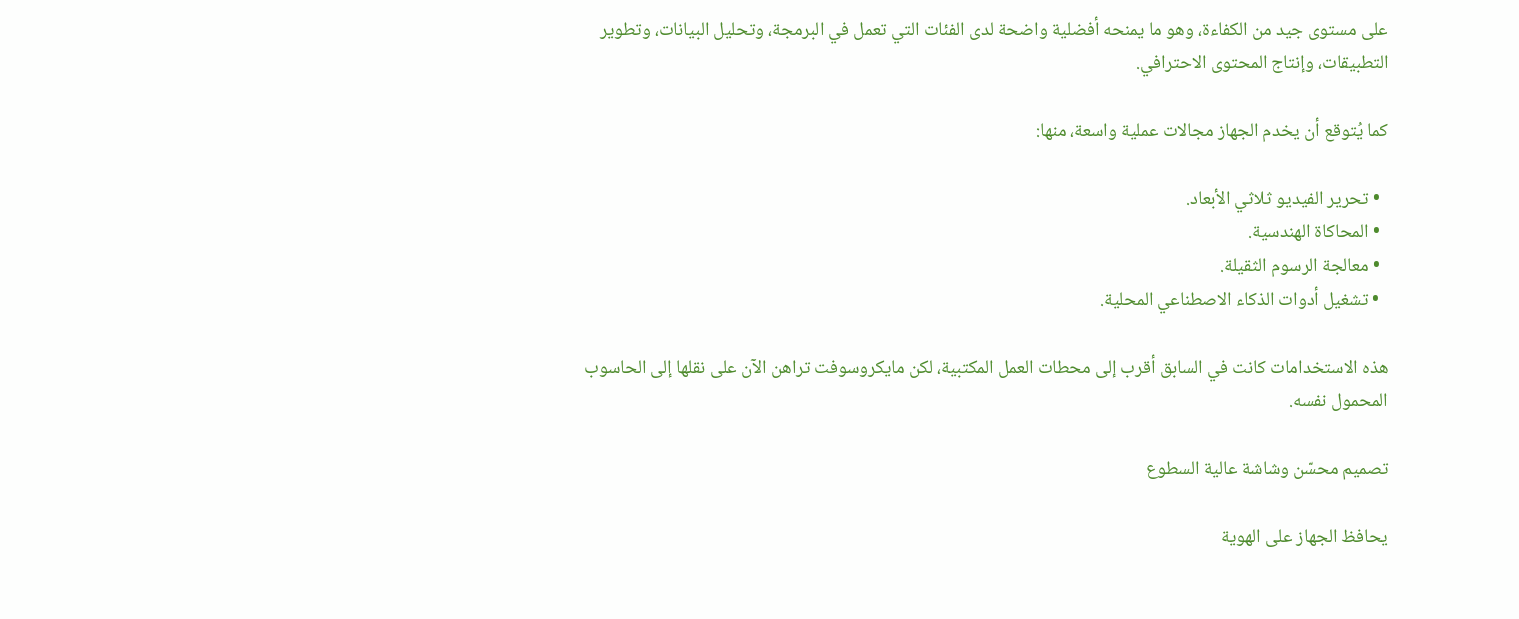على مستوى جيد من الكفاءة، وهو ما يمنحه أفضلية واضحة لدى الفئات التي تعمل في البرمجة، وتحليل البيانات، وتطوير التطبيقات، وإنتاج المحتوى الاحترافي.

كما يُتوقع أن يخدم الجهاز مجالات عملية واسعة، منها:

  • تحرير الفيديو ثلاثي الأبعاد.
  • المحاكاة الهندسية.
  • معالجة الرسوم الثقيلة.
  • تشغيل أدوات الذكاء الاصطناعي المحلية.

هذه الاستخدامات كانت في السابق أقرب إلى محطات العمل المكتبية، لكن مايكروسوفت تراهن الآن على نقلها إلى الحاسوب المحمول نفسه.

تصميم محسّن وشاشة عالية السطوع

يحافظ الجهاز على الهوية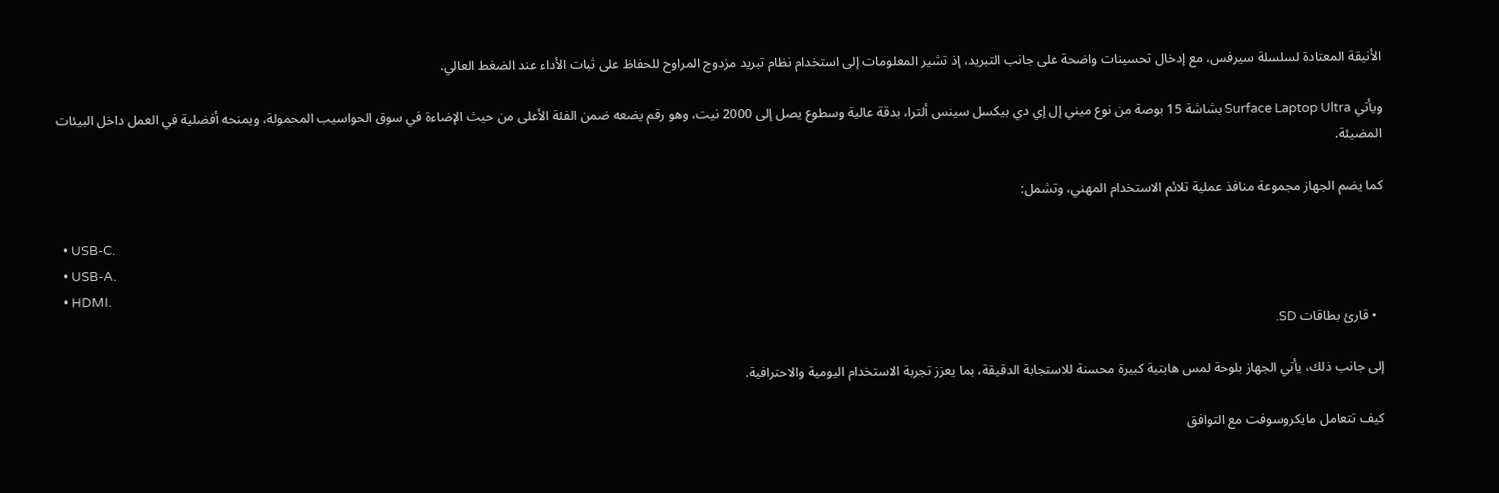الأنيقة المعتادة لسلسلة سيرفس، مع إدخال تحسينات واضحة على جانب التبريد، إذ تشير المعلومات إلى استخدام نظام تبريد مزدوج المراوح للحفاظ على ثبات الأداء عند الضغط العالي.

ويأتي Surface Laptop Ultra بشاشة 15 بوصة من نوع ميني إل إي دي بيكسل سينس ألترا، بدقة عالية وسطوع يصل إلى 2000 نيت، وهو رقم يضعه ضمن الفئة الأعلى من حيث الإضاءة في سوق الحواسيب المحمولة، ويمنحه أفضلية في العمل داخل البيئات المضيئة.

كما يضم الجهاز مجموعة منافذ عملية تلائم الاستخدام المهني، وتشمل:

  • USB-C.
  • USB-A.
  • HDMI.
  • قارئ بطاقات SD.

إلى جانب ذلك، يأتي الجهاز بلوحة لمس هابتية كبيرة محسنة للاستجابة الدقيقة، بما يعزز تجربة الاستخدام اليومية والاحترافية.

كيف تتعامل مايكروسوفت مع التوافق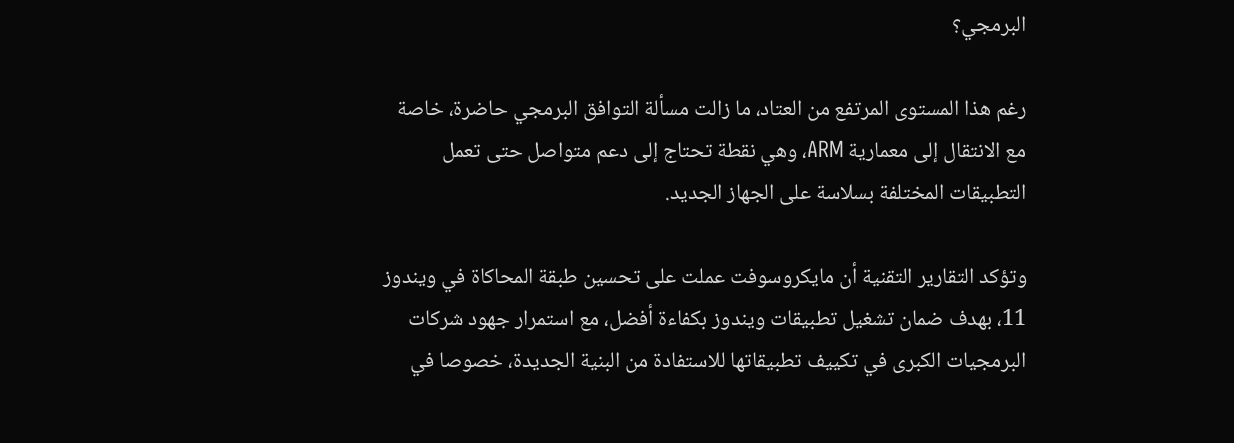البرمجي؟

رغم هذا المستوى المرتفع من العتاد، ما زالت مسألة التوافق البرمجي حاضرة، خاصة مع الانتقال إلى معمارية ARM، وهي نقطة تحتاج إلى دعم متواصل حتى تعمل التطبيقات المختلفة بسلاسة على الجهاز الجديد.

وتؤكد التقارير التقنية أن مايكروسوفت عملت على تحسين طبقة المحاكاة في ويندوز 11، بهدف ضمان تشغيل تطبيقات ويندوز بكفاءة أفضل، مع استمرار جهود شركات البرمجيات الكبرى في تكييف تطبيقاتها للاستفادة من البنية الجديدة، خصوصا في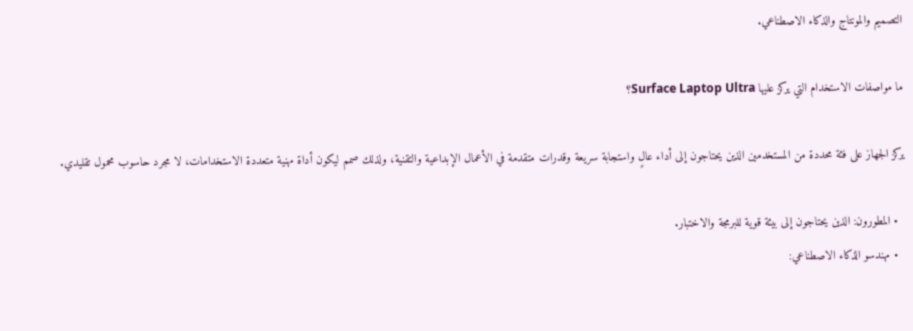التصميم والمونتاج والذكاء الاصطناعي.

ما مواصفات الاستخدام التي يركز عليها Surface Laptop Ultra؟

يركز الجهاز على فئة محددة من المستخدمين الذين يحتاجون إلى أداء عالٍ واستجابة سريعة وقدرات متقدمة في الأعمال الإبداعية والتقنية، ولذلك صمم ليكون أداة مهنية متعددة الاستخدامات، لا مجرد حاسوب محمول تقليدي.

  • المطورون: الذين يحتاجون إلى بيئة قوية للبرمجة والاختبار.
  • مهندسو الذكاء الاصطناعي: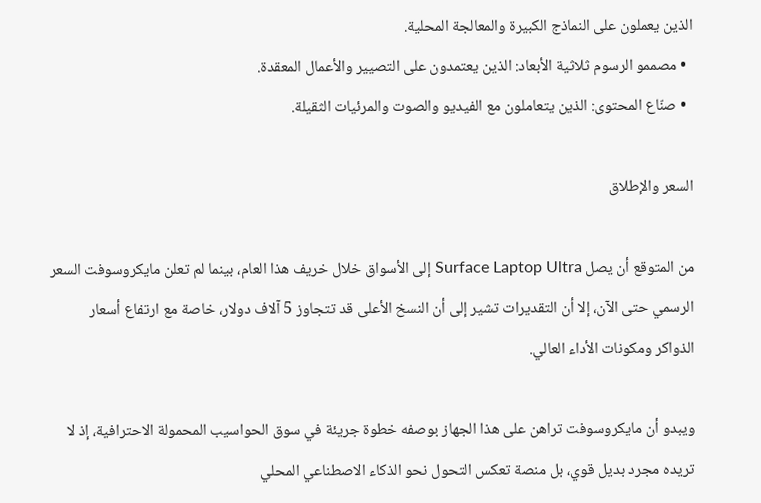الذين يعملون على النماذج الكبيرة والمعالجة المحلية.
  • مصممو الرسوم ثلاثية الأبعاد: الذين يعتمدون على التصيير والأعمال المعقدة.
  • صنّاع المحتوى: الذين يتعاملون مع الفيديو والصوت والمرئيات الثقيلة.

السعر والإطلاق

من المتوقع أن يصل Surface Laptop Ultra إلى الأسواق خلال خريف هذا العام، بينما لم تعلن مايكروسوفت السعر الرسمي حتى الآن، إلا أن التقديرات تشير إلى أن النسخ الأعلى قد تتجاوز 5 آلاف دولار، خاصة مع ارتفاع أسعار الذواكر ومكونات الأداء العالي.

ويبدو أن مايكروسوفت تراهن على هذا الجهاز بوصفه خطوة جريئة في سوق الحواسيب المحمولة الاحترافية، إذ لا تريده مجرد بديل قوي، بل منصة تعكس التحول نحو الذكاء الاصطناعي المحلي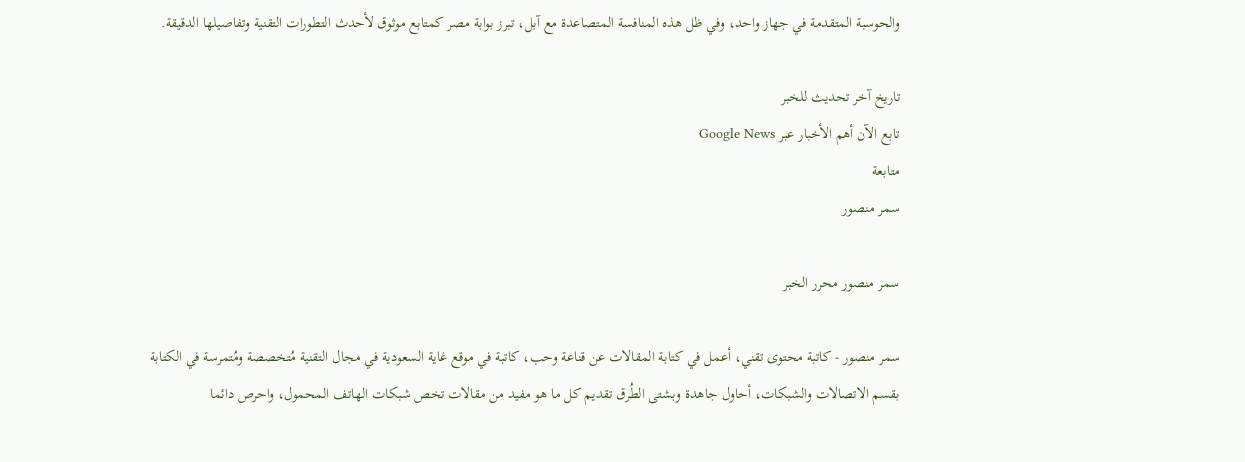والحوسبة المتقدمة في جهاز واحد، وفي ظل هذه المنافسة المتصاعدة مع آبل، تبرز بوابة مصر كمتابع موثوق لأحدث التطورات التقنية وتفاصيلها الدقيقة.

تاريخ آخر تحديث للخبر
تابع الآن أهم الأخبار عبر Google News
متابعة
سمر منصور

سمر منصور محرر الخبر

سمر منصور - كاتبة محتوى تقني، أعمل في كتابة المقالات عن قناعة وحب، كاتبة في موقع غاية السعودية في مجال التقنية مُتخصصة ومُتمرسة في الكتابة بقسم الاتصالات والشبكات، أحاول جاهدة وبشتى الطُرق تقديم كل ما هو مفيد من مقالات تخص شبكات الهاتف المحمول، واحرص دائما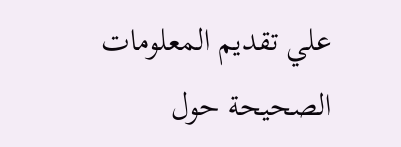علي تقديم المعلومات الصحيحة حول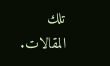تلك المقالات.